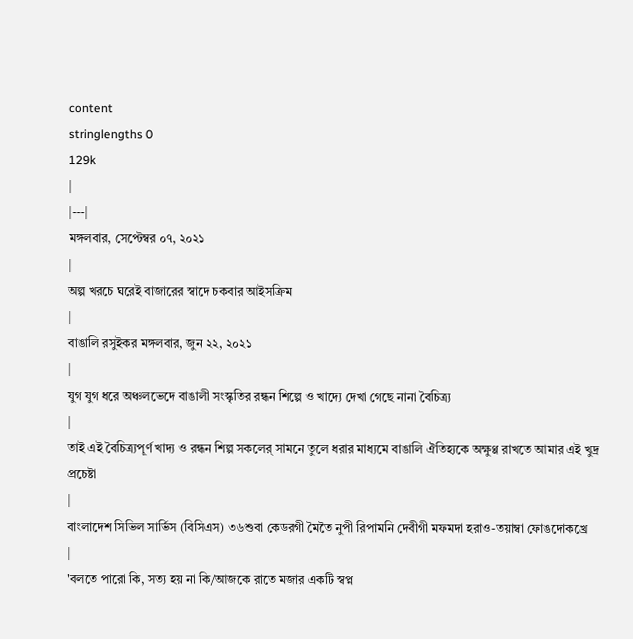content
stringlengths 0
129k
|
|---|
মঙ্গলবার, সেপ্টেম্বর ০৭, ২০২১
|
অল্প খরচে ঘরেই বাজারের স্বাদে চকবার আইসক্রিম
|
বাঙালি রসুইকর মঙ্গলবার, জুন ২২, ২০২১
|
যুগ যুগ ধরে অঞ্চলভেদে বাঙালী সংস্কৃতির রন্ধন শিল্পে ও খাদ্যে দেখা গেছে নানা বৈচিত্র্য
|
তাই এই বৈচিত্র্যপূর্ণ খাদ্য ও রন্ধন শিল্প সকলের্ সামনে তুলে ধরার মাধ্যমে বাঙালি ঐতিহ্যকে অক্ষুণ্ণ রাখতে আমার এই খুদ্র প্রচেষ্টা
|
বাংলাদেশ সিভিল সার্ভিস (বিসিএস) ৩৬শুবা কেডরগী মৈতৈ নুপী রিপামনি দেবীগী মফমদা হরাও-তয়াম্বা ফোঙদোকখ্রে
|
'বলতে পারো কি, সত্য হয় না কি/আজকে রাতে মজার একটি স্বপ্ন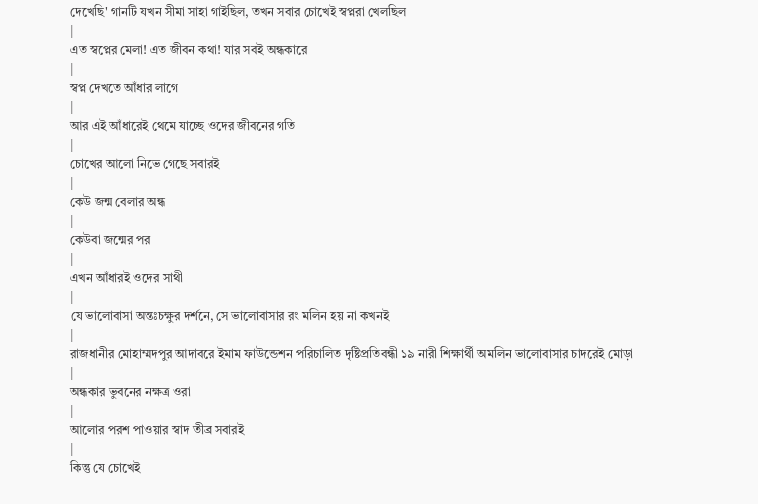দেখেছি' গানটি যখন সীমা সাহা গাইছিল, তখন সবার চোখেই স্বপ্নরা খেলছিল
|
এত স্বপ্নের মেলা! এত জীবন কথা! যার সবই অন্ধকারে
|
স্বপ্ন দেখতে আঁধার লাগে
|
আর এই আঁধারেই থেমে যাচ্ছে ওদের জীবনের গতি
|
চোখের আলো নিভে গেছে সবারই
|
কেউ জন্ম বেলার অন্ধ
|
কেউবা জন্মের পর
|
এখন আঁধারই ওদের সাথী
|
যে ভালোবাসা অন্তঃচক্ষুর দর্শনে, সে ভালোবাসার রং মলিন হয় না কখনই
|
রাজধানীর মোহাম্মদপুর আদাবরে ইমাম ফাউন্ডেশন পরিচালিত দৃষ্টিপ্রতিবন্ধী ১৯ নারী শিক্ষার্থী অমলিন ভালোবাসার চাদরেই মোড়া
|
অন্ধকার ভুবনের নক্ষত্র ওরা
|
আলোর পরশ পাওয়ার স্বাদ তীব্র সবারই
|
কিন্তু যে চোখেই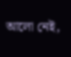আলো নেই,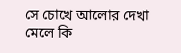সে চোখে আলোর দেখা মেলে কি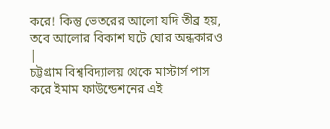করে! কিন্তু ভেতরের আলো যদি তীব্র হয়, তবে আলোর বিকাশ ঘটে ঘোর অন্ধকারও
|
চট্টগ্রাম বিশ্ববিদ্যালয় থেকে মাস্টার্স পাস করে ইমাম ফাউন্ডেশনের এই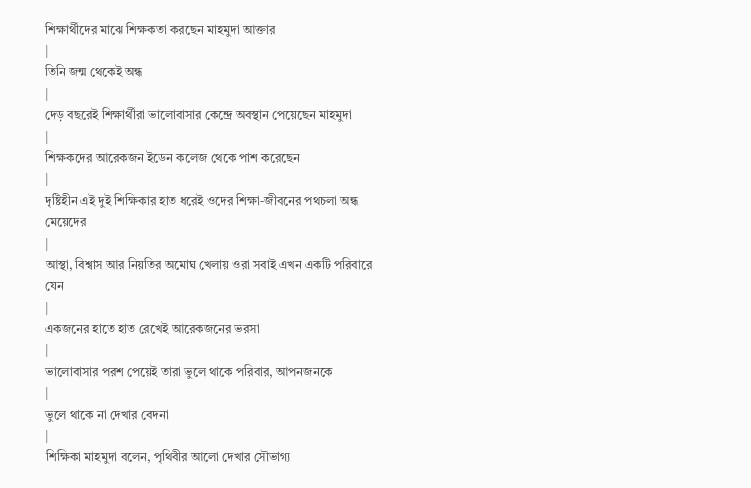শিক্ষার্থীদের মাঝে শিক্ষকতা করছেন মাহমুদা আক্তার
|
তিনি জন্ম থেকেই অন্ধ
|
দেড় বছরেই শিক্ষার্থীরা ভালোবাসার কেন্দ্রে অবস্থান পেয়েছেন মাহমুদা
|
শিক্ষকদের আরেকজন ইডেন কলেজ থেকে পাশ করেছেন
|
দৃষ্টিহীন এই দুই শিক্ষিকার হাত ধরেই ওদের শিক্ষা-জীবনের পথচলা অন্ধ মেয়েদের
|
আস্থা, বিশ্বাস আর নিয়তির অমোঘ খেলায় ওরা সবাই এখন একটি পরিবারে যেন
|
একজনের হাতে হাত রেখেই আরেকজনের ভরসা
|
ভালোবাসার পরশ পেয়েই তারা ভুলে থাকে পরিবার, আপনজনকে
|
ভুলে থাকে না দেখার বেদনা
|
শিক্ষিকা মাহমুদা বলেন, পৃথিবীর আলো দেখার সৌভাগ্য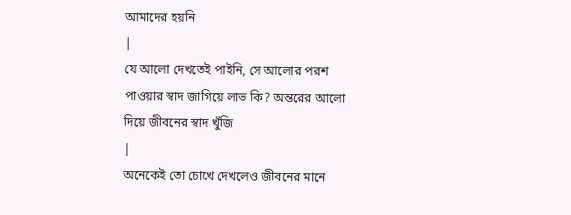আমাদের হয়নি
|
যে আলো দেখতেই পাইনি, সে আলোর পরশ পাওয়ার স্বাদ জাগিয়ে লাভ কি? অন্তরের আলো দিয়ে জীবনের স্বাদ খুঁজি
|
অনেকেই তো চোখে দেখলেও জীবনের মানে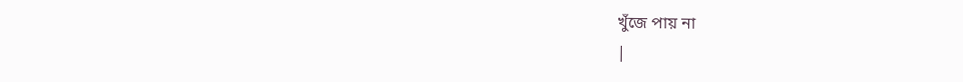খুঁজে পায় না
|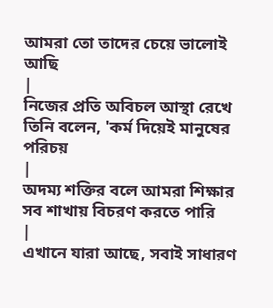আমরা তো তাদের চেয়ে ভালোই আছি
|
নিজের প্রতি অবিচল আস্থা রেখে তিনি বলেন, 'কর্ম দিয়েই মানুষের পরিচয়
|
অদম্য শক্তির বলে আমরা শিক্ষার সব শাখায় বিচরণ করতে পারি
|
এখানে যারা আছে, সবাই সাধারণ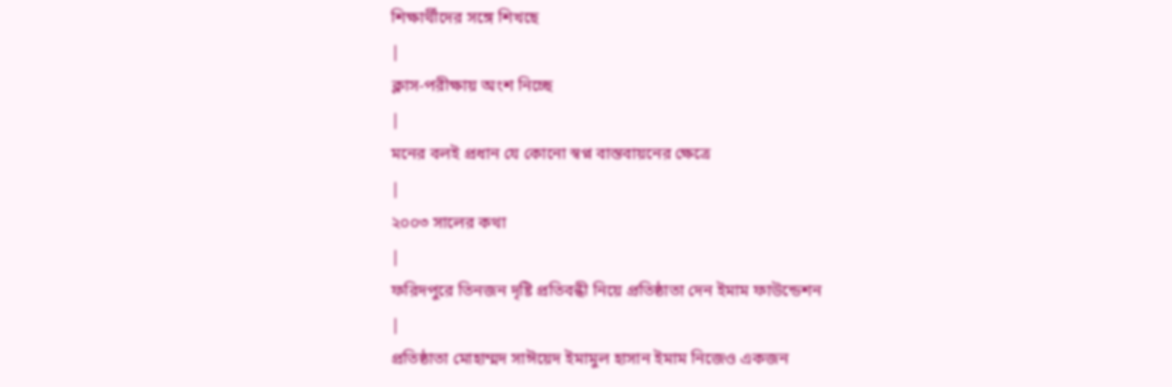শিক্ষার্থীদের সঙ্গে শিখছে
|
ক্লাস-পরীক্ষায় অংশ নিচ্ছে
|
মনের বলই প্রধান যে কোনো স্বপ্ন বাস্তবায়নের ক্ষেত্রে
|
২০০৩ সালের কথা
|
ফরিদপুরে তিনজন দৃষ্টি প্রতিবন্ধী নিয়ে প্রতিষ্ঠাতা দেন ইমাম ফাউন্ডেশন
|
প্রতিষ্ঠাতা মোহাম্মদ সাঈয়েদ ইমামুল হাসান ইমাম নিজেও একজন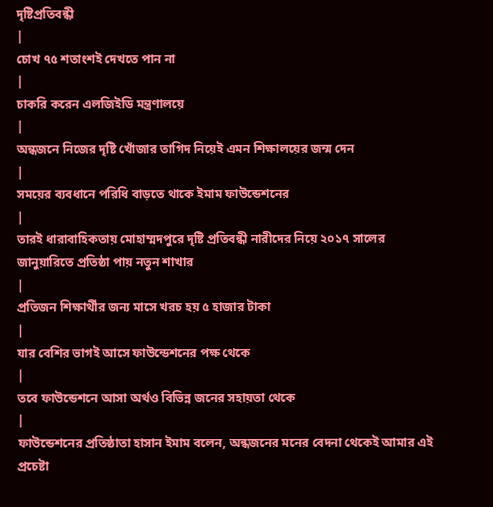দৃষ্টিপ্রতিবন্ধী
|
চোখ ৭৫ শতাংশই দেখতে পান না
|
চাকরি করেন এলজিইডি মন্ত্রণালয়ে
|
অন্ধজনে নিজের দৃষ্টি খোঁজার তাগিদ নিয়েই এমন শিক্ষালয়ের জন্ম দেন
|
সময়ের ব্যবধানে পরিধি বাড়তে থাকে ইমাম ফাউন্ডেশনের
|
তারই ধারাবাহিকতায় মোহাম্মদপুরে দৃষ্টি প্রতিবন্ধী নারীদের নিয়ে ২০১৭ সালের জানুয়ারিতে প্রতিষ্ঠা পায় নতুন শাখার
|
প্রতিজন শিক্ষার্থীর জন্য মাসে খরচ হয় ৫ হাজার টাকা
|
যার বেশির ভাগই আসে ফাউন্ডেশনের পক্ষ থেকে
|
তবে ফাউন্ডেশনে আসা অর্থও বিভিন্ন জনের সহায়তা থেকে
|
ফাউন্ডেশনের প্রতিষ্ঠাতা হাসান ইমাম বলেন, অন্ধজনের মনের বেদনা থেকেই আমার এই প্রচেষ্টা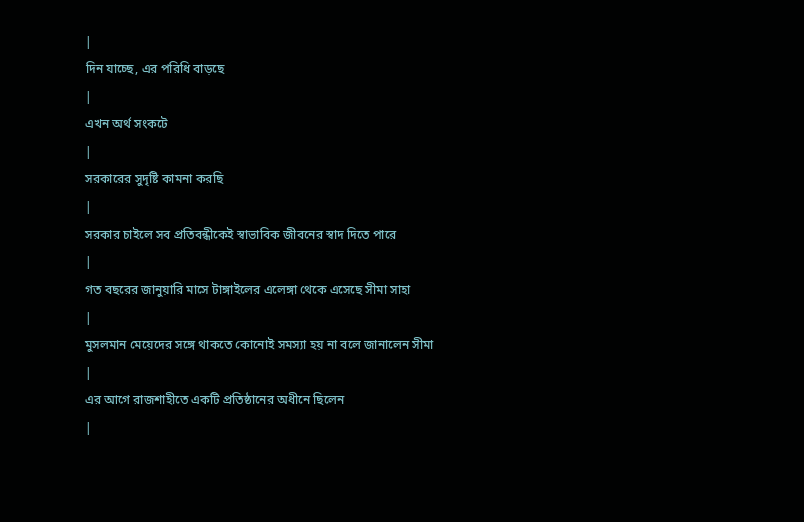|
দিন যাচ্ছে, এর পরিধি বাড়ছে
|
এখন অর্থ সংকটে
|
সরকারের সুদৃষ্টি কামনা করছি
|
সরকার চাইলে সব প্রতিবন্ধীকেই স্বাভাবিক জীবনের স্বাদ দিতে পারে
|
গত বছরের জানুয়ারি মাসে টাঙ্গাইলের এলেঙ্গা থেকে এসেছে সীমা সাহা
|
মুসলমান মেয়েদের সঙ্গে থাকতে কোনোই সমস্যা হয় না বলে জানালেন সীমা
|
এর আগে রাজশাহীতে একটি প্রতিষ্ঠানের অধীনে ছিলেন
|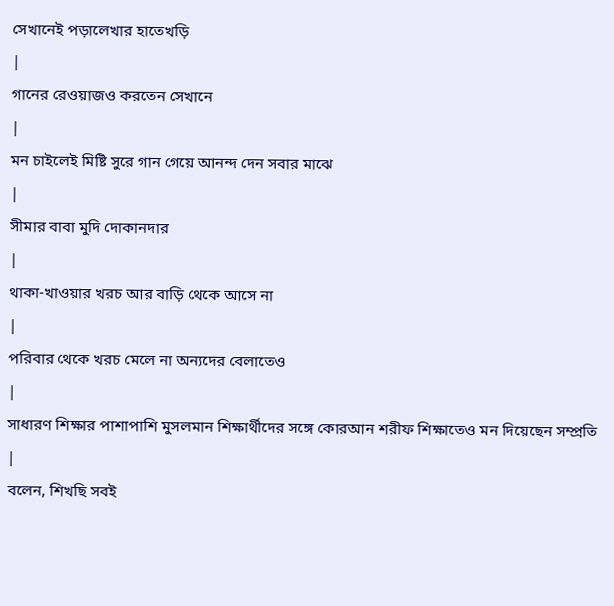সেখানেই পড়ালেখার হাতেখড়ি
|
গানের রেওয়াজও করতেন সেখানে
|
মন চাইলেই মিষ্টি সুরে গান গেয়ে আনন্দ দেন সবার মাঝে
|
সীমার বাবা মুদি দোকানদার
|
থাকা-খাওয়ার খরচ আর বাড়ি থেকে আসে না
|
পরিবার থেকে খরচ মেলে না অন্যদের বেলাতেও
|
সাধারণ শিক্ষার পাশাপাশি মুসলমান শিক্ষার্থীদের সঙ্গে কোরআন শরীফ শিক্ষাতেও মন দিয়েছেন সম্প্রতি
|
বলেন, শিখছি সবই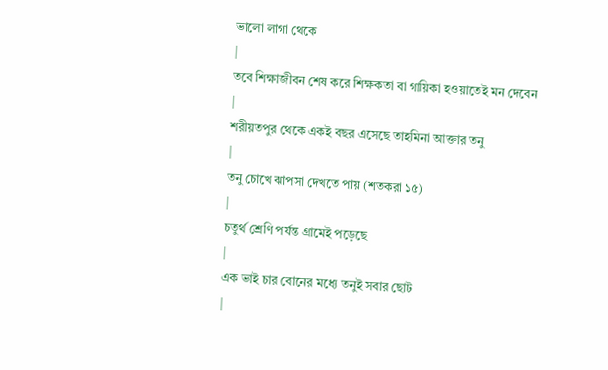ভালো লাগা থেকে
|
তবে শিক্ষাজীবন শেষ করে শিক্ষকতা বা গায়িকা হওয়াতেই মন দেবেন
|
শরীয়তপুর থেকে একই বছর এসেছে তাহমিনা আক্তার তনু
|
তনু চোখে ঝাপসা দেখতে পায় (শতকরা ১৫)
|
চতুর্থ শ্রেণি পর্যন্ত গ্রামেই পড়েছে
|
এক ভাই চার বোনের মধ্যে তনুই সবার ছোট
|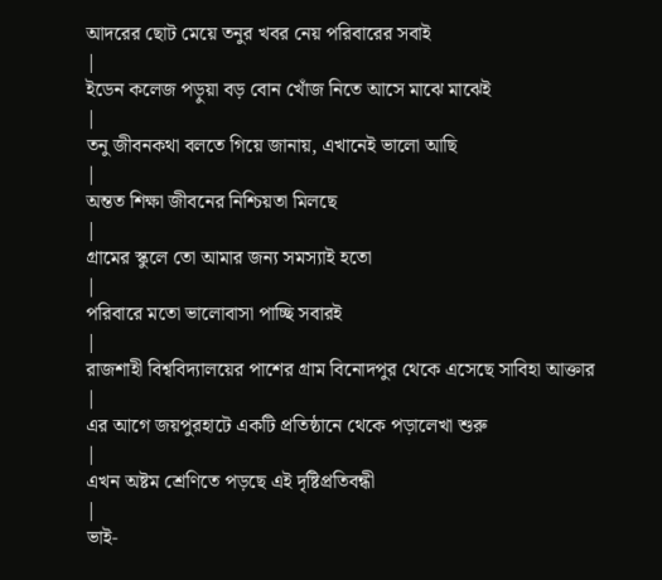আদরের ছোট মেয়ে তনুর খবর নেয় পরিবারের সবাই
|
ইডেন কলেজ পড়ুয়া বড় বোন খোঁজ নিতে আসে মাঝে মাঝেই
|
তনু জীবনকথা বলতে গিয়ে জানায়, এখানেই ভালো আছি
|
অন্তত শিক্ষা জীবনের নিশ্চিয়তা মিলছে
|
গ্রামের স্কুলে তো আমার জন্য সমস্যাই হতো
|
পরিবারে মতো ভালোবাসা পাচ্ছি সবারই
|
রাজশাহী বিশ্ববিদ্যালয়ের পাশের গ্রাম বিনোদপুর থেকে এসেছে সাবিহা আক্তার
|
এর আগে জয়পুরহাটে একটি প্রতিষ্ঠানে থেকে পড়ালেখা শুরু
|
এখন অষ্টম শ্রেণিতে পড়ছে এই দৃষ্টিপ্রতিবন্ধী
|
ভাই-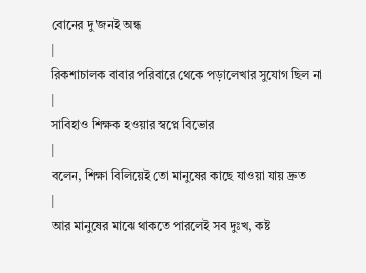বোনের দু'জনই অন্ধ
|
রিকশাচালক বাবার পরিবারে থেকে পড়ালেখার সুযোগ ছিল না
|
সাবিহাও শিক্ষক হওয়ার স্বপ্নে বিভোর
|
বলেন, শিক্ষা বিলিয়েই তো মানুষের কাছে যাওয়া যায় দ্রুত
|
আর মানুষের মাঝে থাকতে পারলেই সব দুঃখ, কষ্ট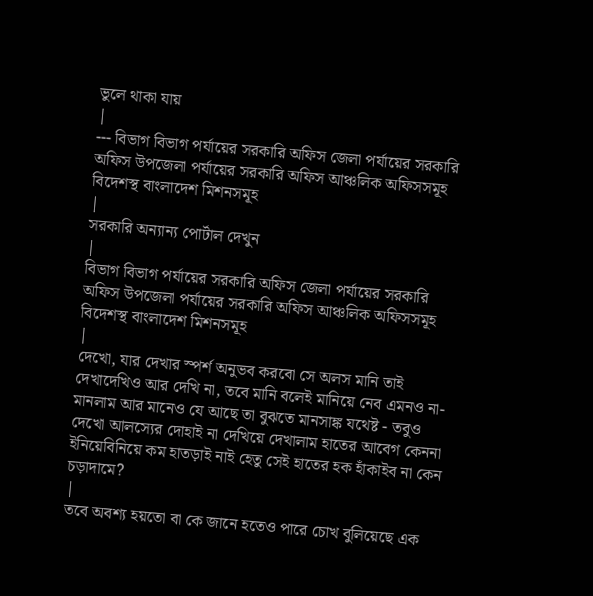ভুলে থাকা যায়
|
--- বিভাগ বিভাগ পর্যায়ের সরকারি অফিস জেলা পর্যায়ের সরকারি অফিস উপজেলা পর্যায়ের সরকারি অফিস আঞ্চলিক অফিসসমূহ বিদেশস্থ বাংলাদেশ মিশনসমূহ
|
সরকারি অন্যান্য পোর্টাল দেখুন
|
বিভাগ বিভাগ পর্যায়ের সরকারি অফিস জেলা পর্যায়ের সরকারি অফিস উপজেলা পর্যায়ের সরকারি অফিস আঞ্চলিক অফিসসমূহ বিদেশস্থ বাংলাদেশ মিশনসমূহ
|
দেখো, যার দেখার স্পর্শ অনুভব করবো সে অলস মানি তাই দেখাদেখিও আর দেখি না, তবে মানি বলেই মানিয়ে নেব এমনও না-মানলাম আর মানেও যে আছে তা বুঝতে মানসাঙ্ক যথেষ্ট - তবুও দেখো আলস্যের দোহাই না দেখিয়ে দেখালাম হাতের আবেগ কেননা ইনিয়েবিনিয়ে কম হাতড়াই নাই হেতু সেই হাতের হক হাঁকাইব না কেন চড়াদামে?
|
তবে অবশ্য হয়তো বা কে জানে হতেও পারে চোখ বুলিয়েছে এক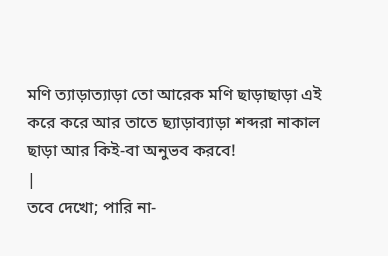মণি ত্যাড়াত্যাড়া তো আরেক মণি ছাড়াছাড়া এই করে করে আর তাতে ছ্যাড়াব্যাড়া শব্দরা নাকাল ছাড়া আর কিই-বা অনুভব করবে!
|
তবে দেখো; পারি না-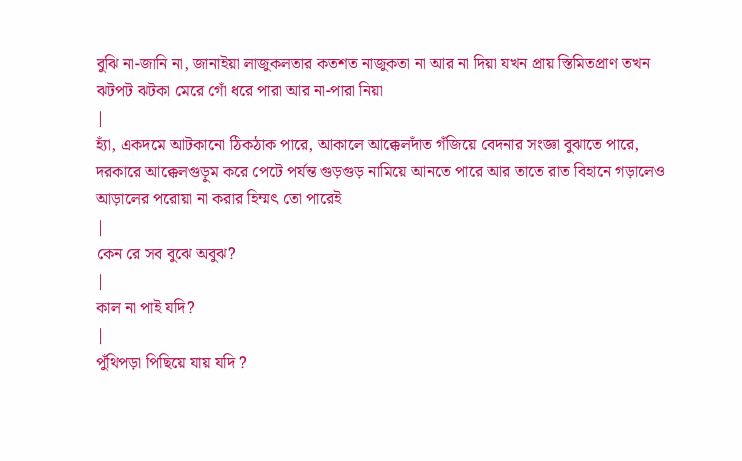বুঝি না-জানি না, জানাইয়া লাজুকলতার কতশত নাজুকতা না আর না দিয়া যখন প্রায় স্তিমিতপ্রাণ তখন ঝটপট ঝটকা মেরে গোঁ ধরে পারা আর না-পারা নিয়া
|
হ্যাঁ, একদমে আটকানো ঠিকঠাক পারে, আকালে আক্কেলদাঁত গঁজিয়ে বেদনার সংজ্ঞা বুঝাতে পারে, দরকারে আক্কেলগুড়ুম করে পেটে পর্যন্ত গুড়গুড় নামিয়ে আনতে পারে আর তাতে রাত বিহানে গড়ালেও আড়ালের পরোয়া না করার হিম্মৎ তো পারেই
|
কেন রে সব বুঝে অবুঝ?
|
কাল না পাই যদি?
|
পুঁথিপড়া পিছিয়ে যায় যদি ?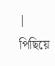|
পিছিয়ে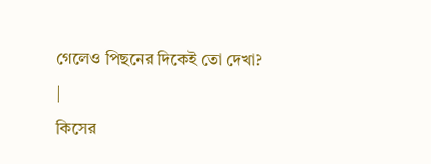গেলেও পিছনের দিকেই তো দেখা?
|
কিসের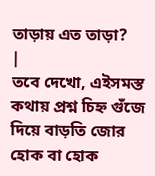তাড়ায় এত তাড়া?
|
তবে দেখো, এইসমস্ত কথায় প্রশ্ন চিহ্ন গুঁজে দিয়ে বাড়তি জোর হোক বা হোক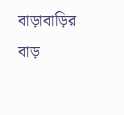বাড়াবাড়ির বাড়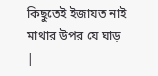কিছুতেই ইজাযত নাই মাথার উপর যে ঘাড়
|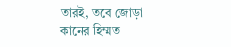তারই, তবে জোড়া কানের হিম্মত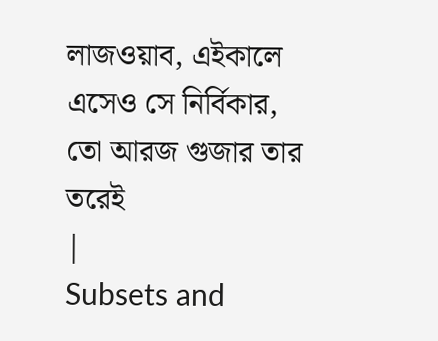লাজওয়াব, এইকালে এসেও সে নির্বিকার, তো আরজ গুজার তার তরেই
|
Subsets and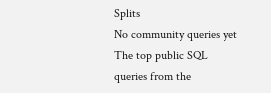Splits
No community queries yet
The top public SQL queries from the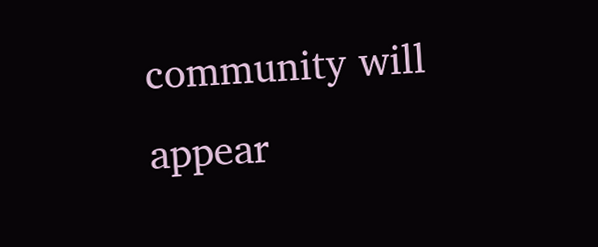community will appear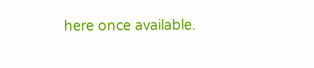here once available.